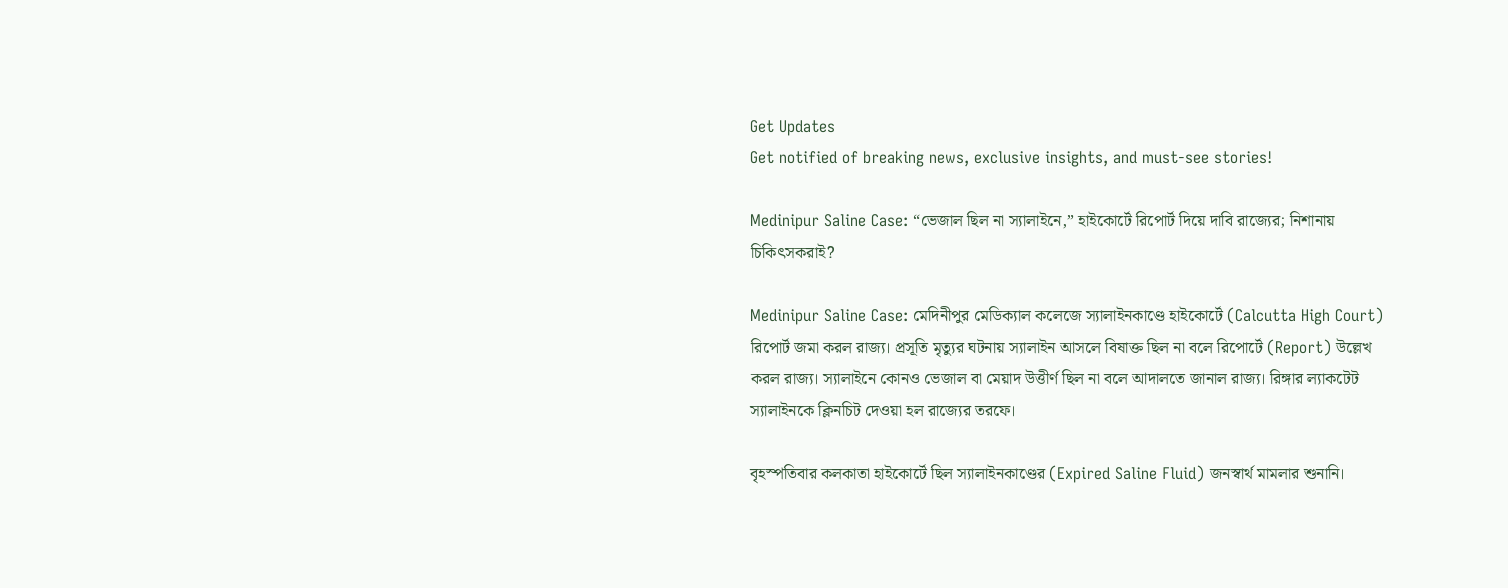Get Updates
Get notified of breaking news, exclusive insights, and must-see stories!

Medinipur Saline Case: “ভেজাল ছিল না স্যালাইনে,” হাইকোর্টে রিপোর্ট দিয়ে দাবি রাজ্যের; নিশানায় চিকিৎসকরাই?

Medinipur Saline Case: মেদিনীপুর মেডিক্যাল কলেজে স্যালাইনকাণ্ডে হাইকোর্টে (Calcutta High Court) রিপোর্ট জমা করল রাজ্য। প্রসূতি মৃত্যুর ঘটনায় স্যালাইন আসলে বিষাক্ত ছিল না বলে রিপোর্টে (Report) উল্লেখ করল রাজ্য। স্যালাইনে কোনও ভেজাল বা মেয়াদ উত্তীর্ণ ছিল না বলে আদালতে জানাল রাজ্য। রিঙ্গার ল্যাকটেট স্যালাইনকে ক্লিনচিট দেওয়া হল রাজ্যের তরফে।

বৃহস্পতিবার কলকাতা হাইকোর্টে ছিল স্যালাইনকাণ্ডের (Expired Saline Fluid) জনস্বার্থ মামলার শুনানি।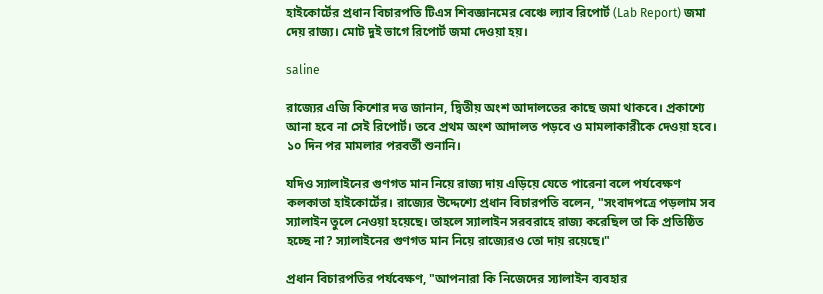হাইকোর্টের প্রধান বিচারপতি টিএস শিবজ্ঞানমের বেঞ্চে ল্যাব রিপোর্ট (Lab Report) জমা দেয় রাজ্য। মোট দুই ভাগে রিপোর্ট জমা দেওয়া হয়।

saline

রাজ্যের এজি কিশোর দত্ত জানান, দ্বিতীয় অংশ আদালতের কাছে জমা থাকবে। প্রকাশ্যে আনা হবে না সেই রিপোর্ট। তবে প্রথম অংশ আদালত পড়বে ও মামলাকারীকে দেওয়া হবে। ১০ দিন পর মামলার পরবর্তী শুনানি।

যদিও স্যালাইনের গুণগত মান নিয়ে রাজ্য দায় এড়িয়ে যেতে পারেনা বলে পর্যবেক্ষণ কলকাতা হাইকোর্টের। রাজ্যের উদ্দেশ্যে প্রধান বিচারপতি বলেন, "সংবাদপত্রে পড়লাম সব স্যালাইন তুলে নেওয়া হয়েছে। তাহলে স্যালাইন সরবরাহে রাজ্য করেছিল তা কি প্রতিষ্ঠিত হচ্ছে না? স্যালাইনের গুণগত মান নিয়ে রাজ্যেরও তো দায় রয়েছে।"

প্রধান বিচারপতির পর্যবেক্ষণ, "আপনারা কি নিজেদের স্যালাইন ব্যবহার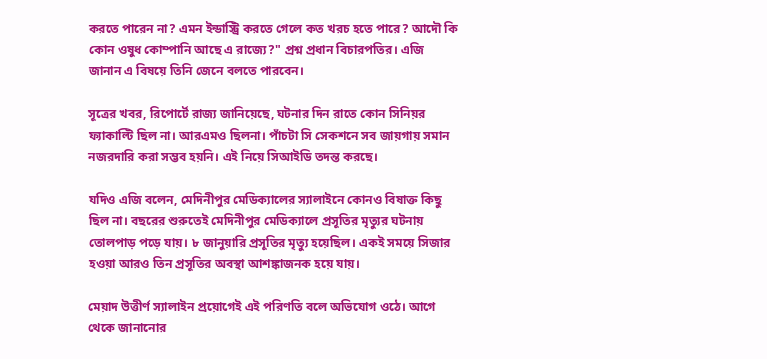করতে পারেন না? এমন ইন্ডাস্ট্রি করতে গেলে কত খরচ হতে পারে? আদৌ কি কোন ওষুধ কোম্পানি আছে এ রাজ্যে?" প্রশ্ন প্রধান বিচারপতির। এজি জানান এ বিষয়ে তিনি জেনে বলতে পারবেন।

সূত্রের খবর, রিপোর্টে রাজ্য জানিয়েছে, ঘটনার দিন রাতে কোন সিনিয়র ফ্যাকাল্টি ছিল না। আরএমও ছিলনা। পাঁচটা সি সেকশনে সব জায়গায় সমান নজরদারি করা সম্ভব হয়নি। এই নিয়ে সিআইডি তদন্ত করছে।

যদিও এজি বলেন, মেদিনীপুর মেডিক্যালের স্যালাইনে কোনও বিষাক্ত কিছু ছিল না। বছরের শুরুতেই মেদিনীপুর মেডিক্যালে প্রসূতির মৃত্যুর ঘটনায় তোলপাড় পড়ে যায়। ৮ জানুয়ারি প্রসূতির মৃত্যু হয়েছিল। একই সময়ে সিজার হওয়া আরও তিন প্রসূতির অবস্থা আশঙ্কাজনক হয়ে যায়।

মেয়াদ উত্তীর্ণ স্যালাইন প্রয়োগেই এই পরিণতি বলে অভিযোগ ওঠে। আগে থেকে জানানোর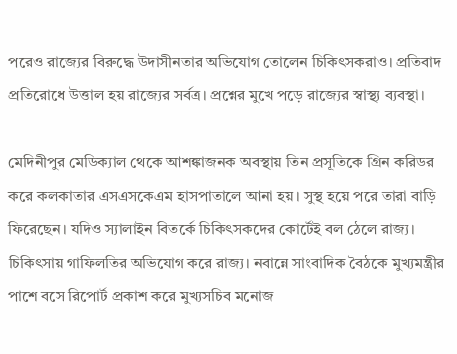পরেও রাজ্যের বিরুদ্ধে উদাসীনতার অভিযোগ তোলেন চিকিৎসকরাও। প্রতিবাদ প্রতিরোধে উত্তাল হয় রাজ্যের সর্বত্র। প্রশ্নের মুখে পড়ে রাজ্যের স্বাস্থ্য ব্যবস্থা।

মেদিনীপুর মেডিক্যাল থেকে আশঙ্কাজনক অবস্থায় তিন প্রসূতিকে গ্রিন করিডর করে কলকাতার এসএসকেএম হাসপাতালে আনা হয়। সুস্থ হয়ে পরে তারা বাড়ি ফিরেছেন। যদিও স্যালাইন বিতর্কে চিকিৎসকদের কোর্টেই বল ঠেলে রাজ্য। চিকিৎসায় গাফিলতির অভিযোগ করে রাজ্য। নবান্নে সাংবাদিক বৈঠকে মুখ্যমন্ত্রীর পাশে বসে রিপোর্ট প্রকাশ করে মুখ্যসচিব মনোজ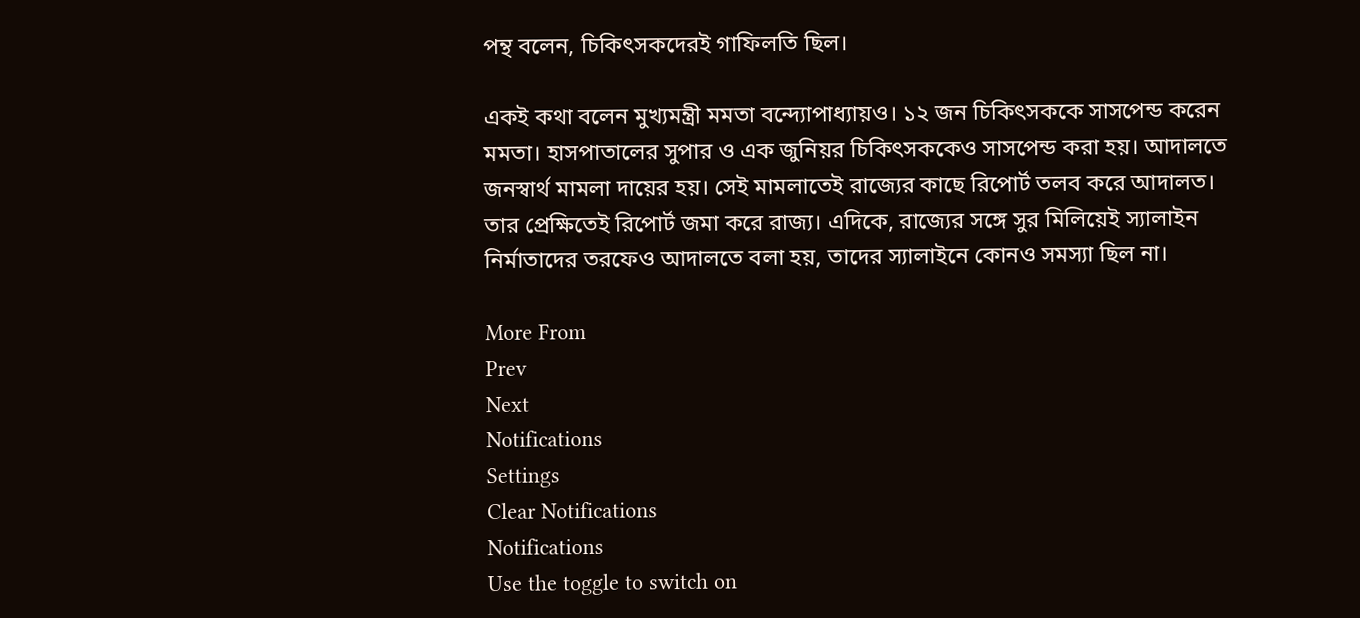পন্থ বলেন, চিকিৎসকদেরই গাফিলতি ছিল।

একই কথা বলেন মুখ্যমন্ত্রী মমতা বন্দ্যোপাধ্যায়ও। ১২ জন চিকিৎসককে সাসপেন্ড করেন মমতা। হাসপাতালের সুপার ও এক জুনিয়র চিকিৎসককেও সাসপেন্ড করা হয়। আদালতে জনস্বার্থ মামলা দায়ের হয়। সেই মামলাতেই রাজ্যের কাছে রিপোর্ট তলব করে আদালত। তার প্রেক্ষিতেই রিপোর্ট জমা করে রাজ্য। এদিকে, রাজ্যের সঙ্গে সুর মিলিয়েই স্যালাইন নির্মাতাদের তরফেও আদালতে বলা হয়, তাদের স্যালাইনে কোনও সমস্যা ছিল না।

More From
Prev
Next
Notifications
Settings
Clear Notifications
Notifications
Use the toggle to switch on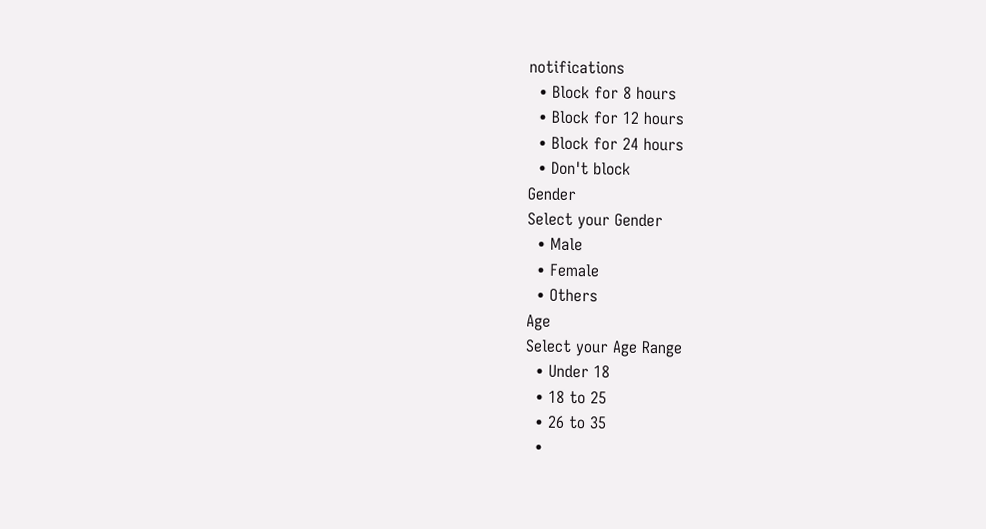notifications
  • Block for 8 hours
  • Block for 12 hours
  • Block for 24 hours
  • Don't block
Gender
Select your Gender
  • Male
  • Female
  • Others
Age
Select your Age Range
  • Under 18
  • 18 to 25
  • 26 to 35
  •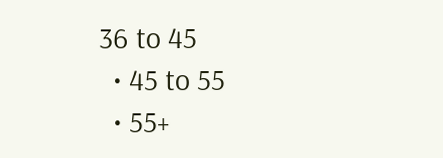36 to 45
  • 45 to 55
  • 55+